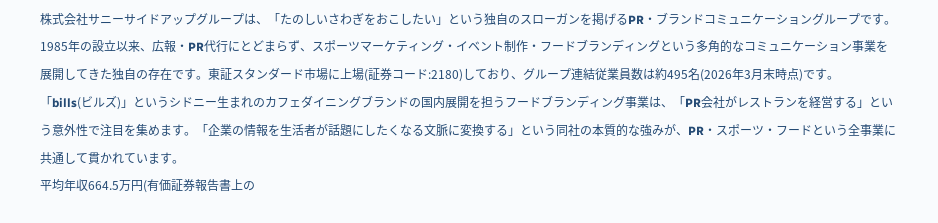株式会社サニーサイドアップグループは、「たのしいさわぎをおこしたい」という独自のスローガンを掲げるPR・ブランドコミュニケーショングループです。1985年の設立以来、広報・PR代行にとどまらず、スポーツマーケティング・イベント制作・フードブランディングという多角的なコミュニケーション事業を展開してきた独自の存在です。東証スタンダード市場に上場(証券コード:2180)しており、グループ連結従業員数は約495名(2026年3月末時点)です。
「bills(ビルズ)」というシドニー生まれのカフェダイニングブランドの国内展開を担うフードブランディング事業は、「PR会社がレストランを経営する」という意外性で注目を集めます。「企業の情報を生活者が話題にしたくなる文脈に変換する」という同社の本質的な強みが、PR・スポーツ・フードという全事業に共通して貫かれています。
平均年収664.5万円(有価証券報告書上の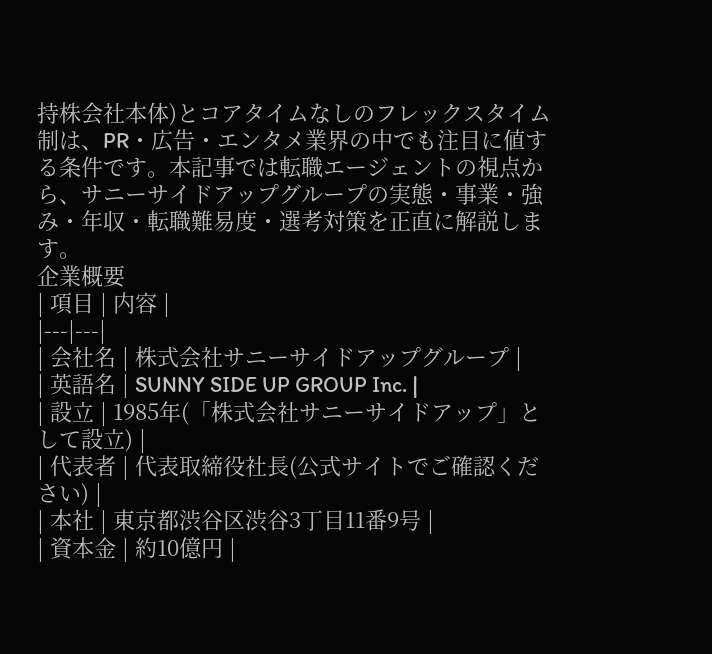持株会社本体)とコアタイムなしのフレックスタイム制は、PR・広告・エンタメ業界の中でも注目に値する条件です。本記事では転職エージェントの視点から、サニーサイドアップグループの実態・事業・強み・年収・転職難易度・選考対策を正直に解説します。
企業概要
| 項目 | 内容 |
|---|---|
| 会社名 | 株式会社サニーサイドアップグループ |
| 英語名 | SUNNY SIDE UP GROUP Inc. |
| 設立 | 1985年(「株式会社サニーサイドアップ」として設立) |
| 代表者 | 代表取締役社長(公式サイトでご確認ください) |
| 本社 | 東京都渋谷区渋谷3丁目11番9号 |
| 資本金 | 約10億円 |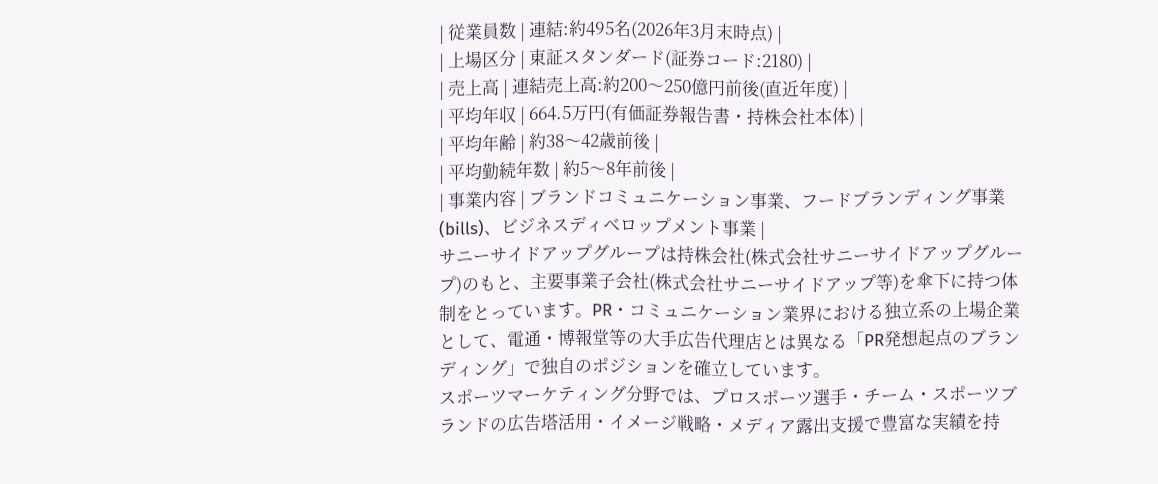| 従業員数 | 連結:約495名(2026年3月末時点) |
| 上場区分 | 東証スタンダード(証券コード:2180) |
| 売上高 | 連結売上高:約200〜250億円前後(直近年度) |
| 平均年収 | 664.5万円(有価証券報告書・持株会社本体) |
| 平均年齢 | 約38〜42歳前後 |
| 平均勤続年数 | 約5〜8年前後 |
| 事業内容 | ブランドコミュニケーション事業、フードブランディング事業(bills)、ビジネスディベロップメント事業 |
サニーサイドアップグループは持株会社(株式会社サニーサイドアップグループ)のもと、主要事業子会社(株式会社サニーサイドアップ等)を傘下に持つ体制をとっています。PR・コミュニケーション業界における独立系の上場企業として、電通・博報堂等の大手広告代理店とは異なる「PR発想起点のブランディング」で独自のポジションを確立しています。
スポーツマーケティング分野では、プロスポーツ選手・チーム・スポーツブランドの広告塔活用・イメージ戦略・メディア露出支援で豊富な実績を持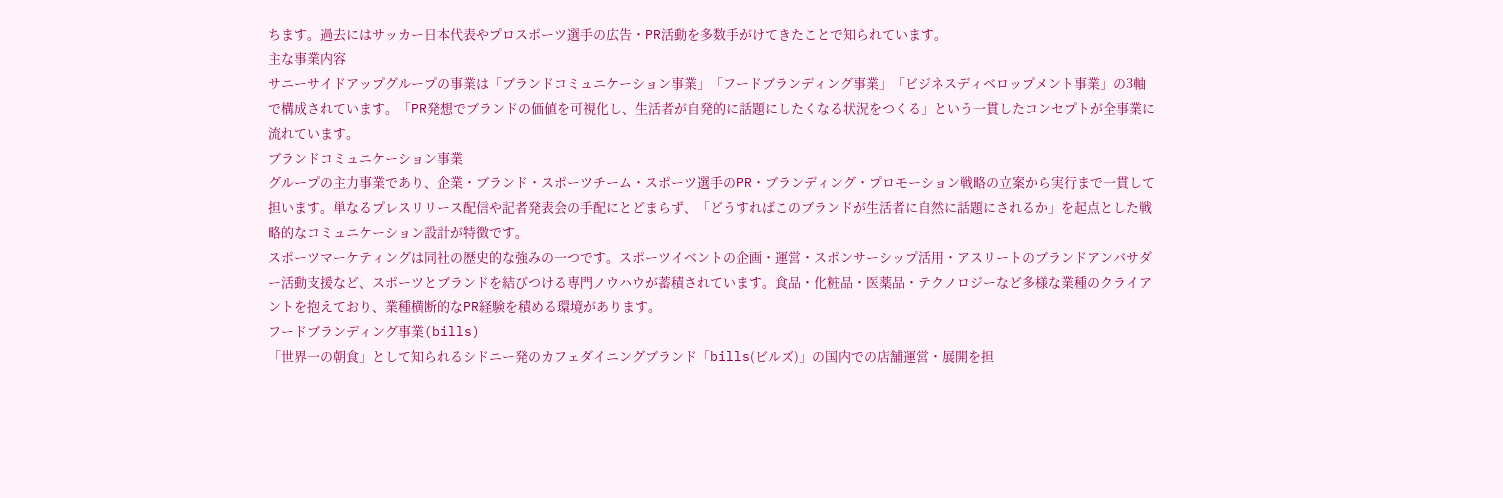ちます。過去にはサッカー日本代表やプロスポーツ選手の広告・PR活動を多数手がけてきたことで知られています。
主な事業内容
サニーサイドアップグループの事業は「ブランドコミュニケーション事業」「フードブランディング事業」「ビジネスディベロップメント事業」の3軸で構成されています。「PR発想でブランドの価値を可視化し、生活者が自発的に話題にしたくなる状況をつくる」という一貫したコンセプトが全事業に流れています。
ブランドコミュニケーション事業
グループの主力事業であり、企業・ブランド・スポーツチーム・スポーツ選手のPR・ブランディング・プロモーション戦略の立案から実行まで一貫して担います。単なるプレスリリース配信や記者発表会の手配にとどまらず、「どうすればこのブランドが生活者に自然に話題にされるか」を起点とした戦略的なコミュニケーション設計が特徴です。
スポーツマーケティングは同社の歴史的な強みの一つです。スポーツイベントの企画・運営・スポンサーシップ活用・アスリートのブランドアンバサダー活動支援など、スポーツとブランドを結びつける専門ノウハウが蓄積されています。食品・化粧品・医薬品・テクノロジーなど多様な業種のクライアントを抱えており、業種横断的なPR経験を積める環境があります。
フードブランディング事業(bills)
「世界一の朝食」として知られるシドニー発のカフェダイニングブランド「bills(ビルズ)」の国内での店舗運営・展開を担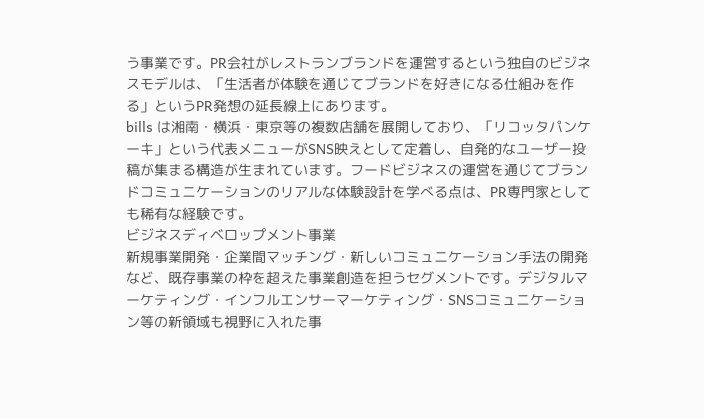う事業です。PR会社がレストランブランドを運営するという独自のビジネスモデルは、「生活者が体験を通じてブランドを好きになる仕組みを作る」というPR発想の延長線上にあります。
bills は湘南・横浜・東京等の複数店舗を展開しており、「リコッタパンケーキ」という代表メニューがSNS映えとして定着し、自発的なユーザー投稿が集まる構造が生まれています。フードビジネスの運営を通じてブランドコミュニケーションのリアルな体験設計を学べる点は、PR専門家としても稀有な経験です。
ビジネスディベロップメント事業
新規事業開発・企業間マッチング・新しいコミュニケーション手法の開発など、既存事業の枠を超えた事業創造を担うセグメントです。デジタルマーケティング・インフルエンサーマーケティング・SNSコミュニケーション等の新領域も視野に入れた事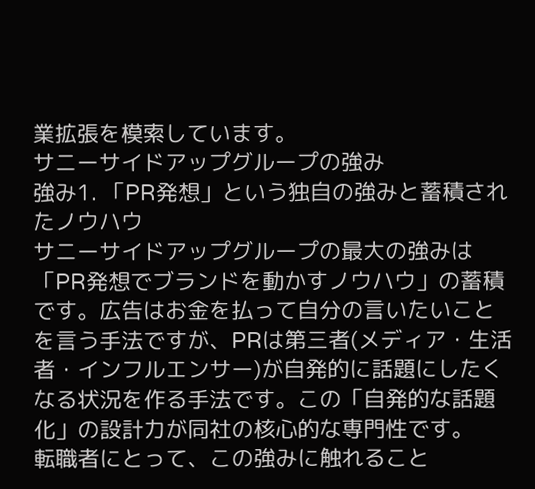業拡張を模索しています。
サニーサイドアップグループの強み
強み1. 「PR発想」という独自の強みと蓄積されたノウハウ
サニーサイドアップグループの最大の強みは「PR発想でブランドを動かすノウハウ」の蓄積です。広告はお金を払って自分の言いたいことを言う手法ですが、PRは第三者(メディア・生活者・インフルエンサー)が自発的に話題にしたくなる状況を作る手法です。この「自発的な話題化」の設計力が同社の核心的な専門性です。
転職者にとって、この強みに触れること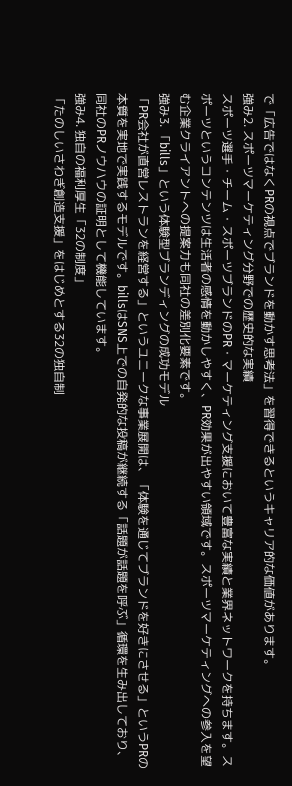で「広告ではなくPRの視点でブランドを動かす思考法」を習得できるというキャリア的な価値があります。
強み2. スポーツマーケティング分野での歴史的な実績
スポーツ選手・チーム・スポーツブランドのPR・マーケティング支援において豊富な実績と業界ネットワークを持ちます。スポーツというコンテンツは生活者の感情を動かしやすく、PR効果が出やすい領域です。スポーツマーケティングへの参入を望む企業クライアントへの提案力も同社の差別化要素です。
強み3. 「bills」という体験型ブランディングの成功モデル
「PR会社が直営レストランを経営する」というユニークな事業展開は、「体験を通じてブランドを好きにさせる」というPRの本質を実地で実践するモデルです。billsはSNS上での自発的な投稿が継続する「話題が話題を呼ぶ」循環を生み出しており、同社のPRノウハウの証明として機能しています。
強み4. 独自の福利厚生「32の制度」
「たのしいさわぎ創造支援」をはじめとする32の独自制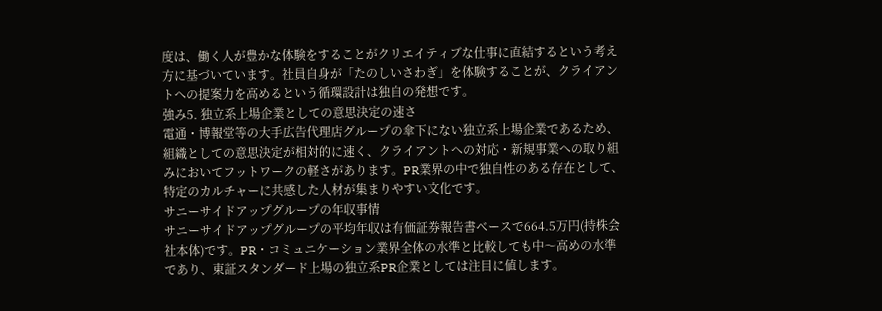度は、働く人が豊かな体験をすることがクリエイティブな仕事に直結するという考え方に基づいています。社員自身が「たのしいさわぎ」を体験することが、クライアントへの提案力を高めるという循環設計は独自の発想です。
強み5. 独立系上場企業としての意思決定の速さ
電通・博報堂等の大手広告代理店グループの傘下にない独立系上場企業であるため、組織としての意思決定が相対的に速く、クライアントへの対応・新規事業への取り組みにおいてフットワークの軽さがあります。PR業界の中で独自性のある存在として、特定のカルチャーに共感した人材が集まりやすい文化です。
サニーサイドアップグループの年収事情
サニーサイドアップグループの平均年収は有価証券報告書ベースで664.5万円(持株会社本体)です。PR・コミュニケーション業界全体の水準と比較しても中〜高めの水準であり、東証スタンダード上場の独立系PR企業としては注目に値します。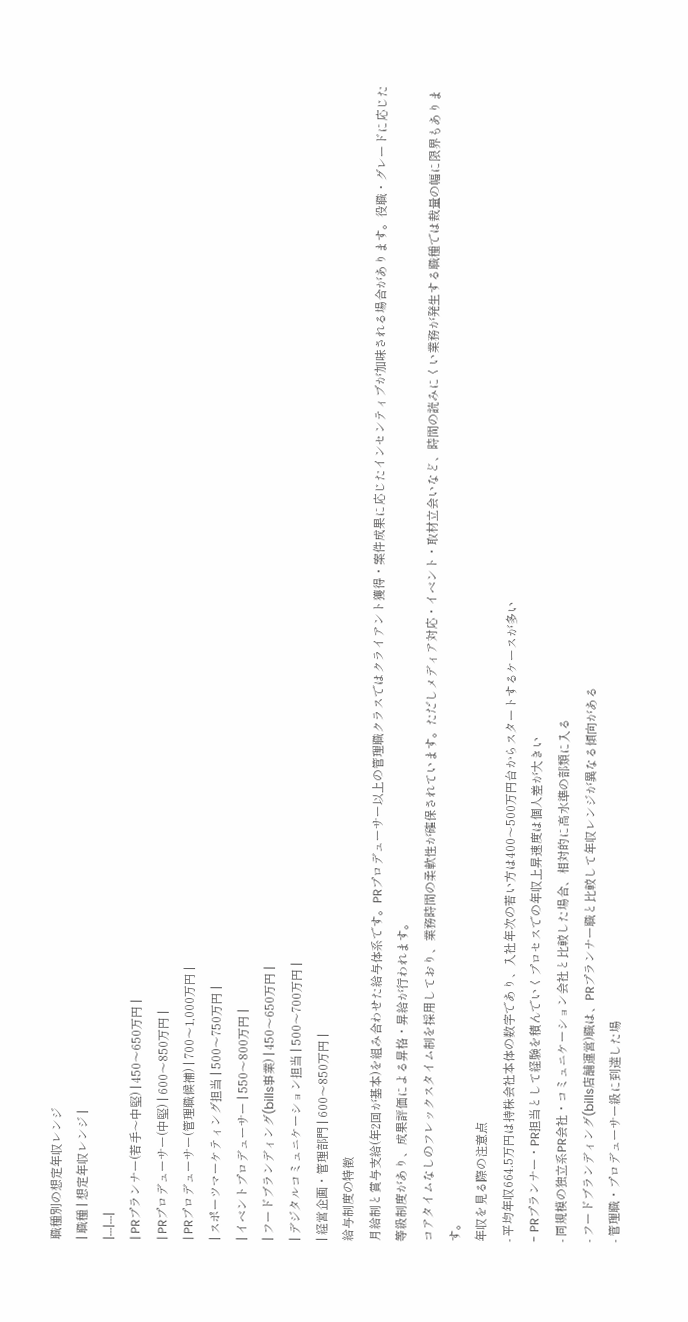職種別の想定年収レンジ
| 職種 | 想定年収レンジ |
|---|---|
| PRプランナー(若手〜中堅) | 450〜650万円 |
| PRプロデューサー(中堅) | 600〜850万円 |
| PRプロデューサー(管理職候補) | 700〜1,000万円 |
| スポーツマーケティング担当 | 500〜750万円 |
| イベントプロデューサー | 550〜800万円 |
| フードブランディング(bills事業) | 450〜650万円 |
| デジタルコミュニケーション担当 | 500〜700万円 |
| 経営企画・管理部門 | 600〜850万円 |
給与制度の特徴
月給制と賞与支給(年2回が基本)を組み合わせた給与体系です。PRプロデューサー以上の管理職クラスではクライアント獲得・案件成果に応じたインセンティブが加味される場合があります。役職・グレードに応じた等級制度があり、成果評価による昇格・昇給が行われます。
コアタイムなしのフレックスタイム制を採用しており、業務時間の柔軟性が確保されています。ただしメディア対応・イベント・取材立会いなど、時間の読みにくい業務が発生する職種では裁量の幅に限界もあります。
年収を見る際の注意点
- 平均年収664.5万円は持株会社本体の数字であり、入社年次の若い方は400〜500万円台からスタートするケースが多い
- PRプランナー・PR担当として経験を積んでいくプロセスでの年収上昇速度は個人差が大きい
- 同規模の独立系PR会社・コミュニケーション会社と比較した場合、相対的に高水準の部類に入る
- フードブランディング(bills店舗運営)職は、PRプランナー職と比較して年収レンジが異なる傾向がある
- 管理職・プロデューサー級に到達した場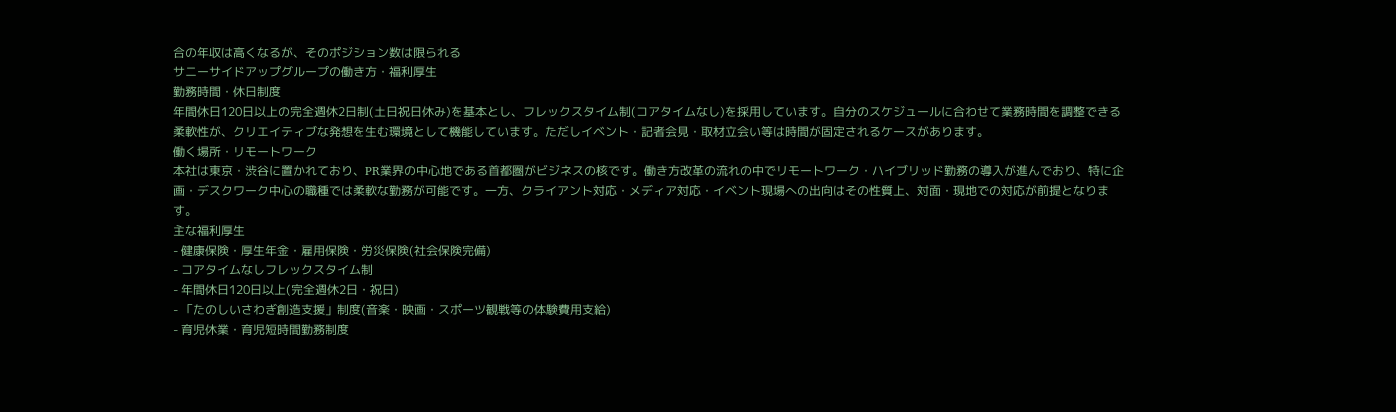合の年収は高くなるが、そのポジション数は限られる
サニーサイドアップグループの働き方・福利厚生
勤務時間・休日制度
年間休日120日以上の完全週休2日制(土日祝日休み)を基本とし、フレックスタイム制(コアタイムなし)を採用しています。自分のスケジュールに合わせて業務時間を調整できる柔軟性が、クリエイティブな発想を生む環境として機能しています。ただしイベント・記者会見・取材立会い等は時間が固定されるケースがあります。
働く場所・リモートワーク
本社は東京・渋谷に置かれており、PR業界の中心地である首都圏がビジネスの核です。働き方改革の流れの中でリモートワーク・ハイブリッド勤務の導入が進んでおり、特に企画・デスクワーク中心の職種では柔軟な勤務が可能です。一方、クライアント対応・メディア対応・イベント現場への出向はその性質上、対面・現地での対応が前提となります。
主な福利厚生
- 健康保険・厚生年金・雇用保険・労災保険(社会保険完備)
- コアタイムなしフレックスタイム制
- 年間休日120日以上(完全週休2日・祝日)
- 「たのしいさわぎ創造支援」制度(音楽・映画・スポーツ観戦等の体験費用支給)
- 育児休業・育児短時間勤務制度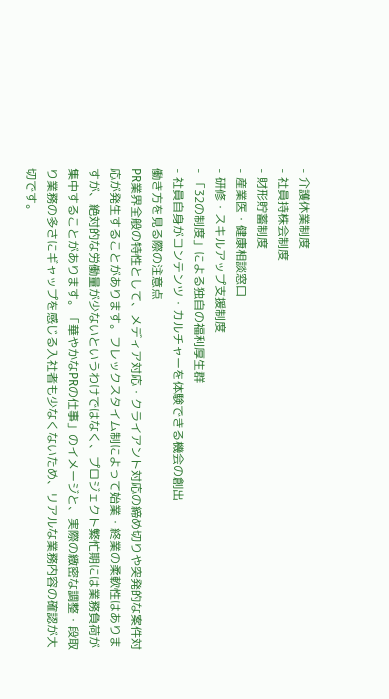- 介護休業制度
- 社員持株会制度
- 財形貯蓄制度
- 産業医・健康相談窓口
- 研修・スキルアップ支援制度
- 「32の制度」による独自の福利厚生群
- 社員自身がコンテンツ・カルチャーを体験できる機会の創出
働き方を見る際の注意点
PR業界全般の特性として、メディア対応・クライアント対応の締め切りや突発的な案件対応が発生することがあります。フレックスタイム制によって始業・終業の柔軟性はありますが、絶対的な労働量が少ないというわけではなく、プロジェクト繁忙期には業務負荷が集中することがあります。「華やかなPRの仕事」のイメージと、実際の緻密な調整・段取り業務の多さにギャップを感じる入社者も少なくないため、リアルな業務内容の確認が大切です。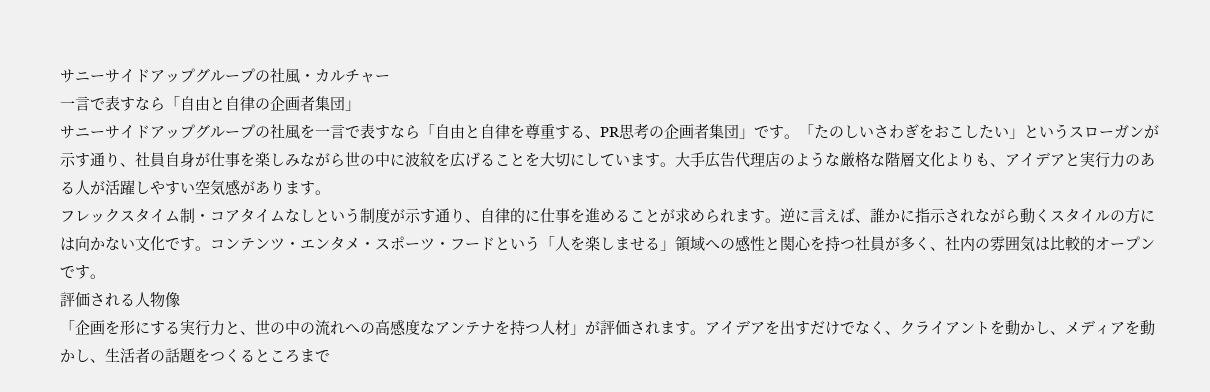サニーサイドアップグループの社風・カルチャー
一言で表すなら「自由と自律の企画者集団」
サニーサイドアップグループの社風を一言で表すなら「自由と自律を尊重する、PR思考の企画者集団」です。「たのしいさわぎをおこしたい」というスローガンが示す通り、社員自身が仕事を楽しみながら世の中に波紋を広げることを大切にしています。大手広告代理店のような厳格な階層文化よりも、アイデアと実行力のある人が活躍しやすい空気感があります。
フレックスタイム制・コアタイムなしという制度が示す通り、自律的に仕事を進めることが求められます。逆に言えば、誰かに指示されながら動くスタイルの方には向かない文化です。コンテンツ・エンタメ・スポーツ・フードという「人を楽しませる」領域への感性と関心を持つ社員が多く、社内の雰囲気は比較的オープンです。
評価される人物像
「企画を形にする実行力と、世の中の流れへの高感度なアンテナを持つ人材」が評価されます。アイデアを出すだけでなく、クライアントを動かし、メディアを動かし、生活者の話題をつくるところまで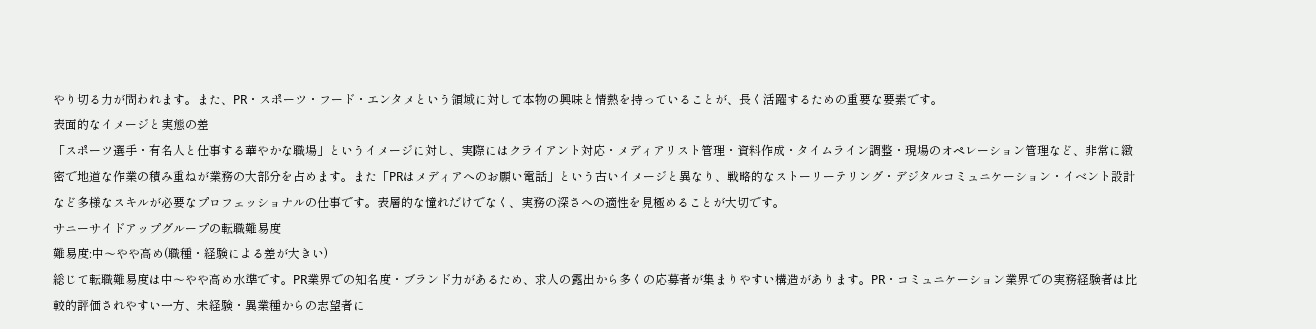やり切る力が問われます。また、PR・スポーツ・フード・エンタメという領域に対して本物の興味と情熱を持っていることが、長く活躍するための重要な要素です。
表面的なイメージと実態の差
「スポーツ選手・有名人と仕事する華やかな職場」というイメージに対し、実際にはクライアント対応・メディアリスト管理・資料作成・タイムライン調整・現場のオペレーション管理など、非常に緻密で地道な作業の積み重ねが業務の大部分を占めます。また「PRはメディアへのお願い電話」という古いイメージと異なり、戦略的なストーリーテリング・デジタルコミュニケーション・イベント設計など多様なスキルが必要なプロフェッショナルの仕事です。表層的な憧れだけでなく、実務の深さへの適性を見極めることが大切です。
サニーサイドアップグループの転職難易度
難易度:中〜やや高め(職種・経験による差が大きい)
総じて転職難易度は中〜やや高め水準です。PR業界での知名度・ブランド力があるため、求人の露出から多くの応募者が集まりやすい構造があります。PR・コミュニケーション業界での実務経験者は比較的評価されやすい一方、未経験・異業種からの志望者に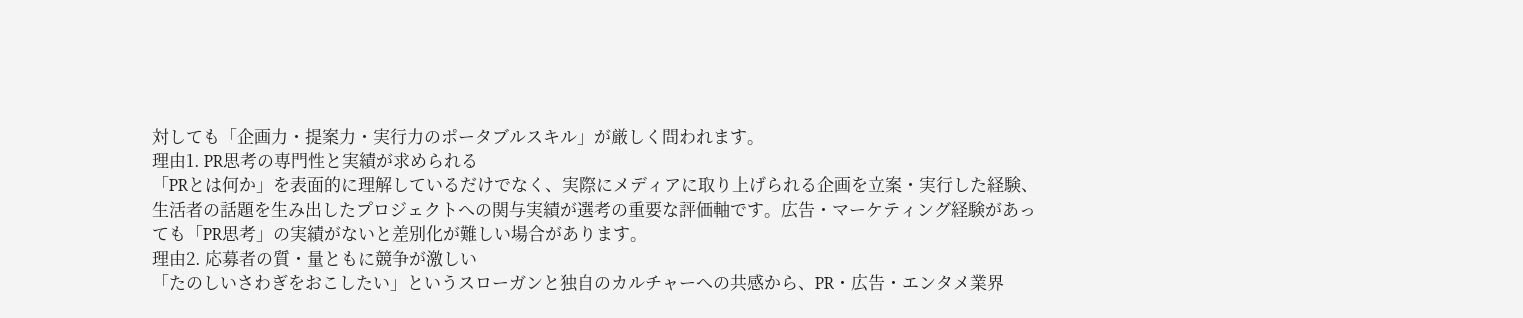対しても「企画力・提案力・実行力のポータブルスキル」が厳しく問われます。
理由1. PR思考の専門性と実績が求められる
「PRとは何か」を表面的に理解しているだけでなく、実際にメディアに取り上げられる企画を立案・実行した経験、生活者の話題を生み出したプロジェクトへの関与実績が選考の重要な評価軸です。広告・マーケティング経験があっても「PR思考」の実績がないと差別化が難しい場合があります。
理由2. 応募者の質・量ともに競争が激しい
「たのしいさわぎをおこしたい」というスローガンと独自のカルチャーへの共感から、PR・広告・エンタメ業界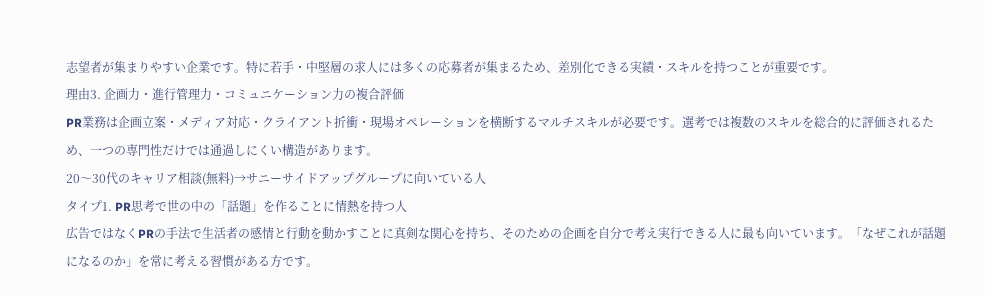志望者が集まりやすい企業です。特に若手・中堅層の求人には多くの応募者が集まるため、差別化できる実績・スキルを持つことが重要です。
理由3. 企画力・進行管理力・コミュニケーション力の複合評価
PR業務は企画立案・メディア対応・クライアント折衝・現場オペレーションを横断するマルチスキルが必要です。選考では複数のスキルを総合的に評価されるため、一つの専門性だけでは通過しにくい構造があります。
20〜30代のキャリア相談(無料)→サニーサイドアップグループに向いている人
タイプ1. PR思考で世の中の「話題」を作ることに情熱を持つ人
広告ではなくPRの手法で生活者の感情と行動を動かすことに真剣な関心を持ち、そのための企画を自分で考え実行できる人に最も向いています。「なぜこれが話題になるのか」を常に考える習慣がある方です。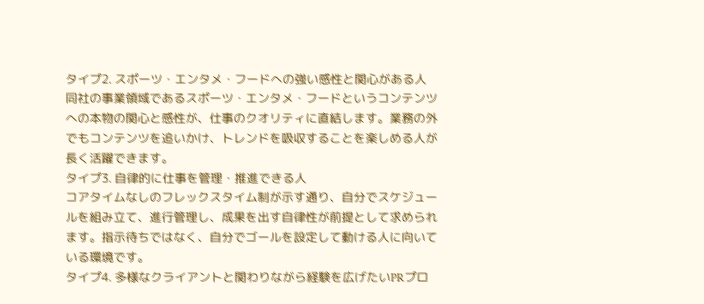タイプ2. スポーツ・エンタメ・フードへの強い感性と関心がある人
同社の事業領域であるスポーツ・エンタメ・フードというコンテンツへの本物の関心と感性が、仕事のクオリティに直結します。業務の外でもコンテンツを追いかけ、トレンドを吸収することを楽しめる人が長く活躍できます。
タイプ3. 自律的に仕事を管理・推進できる人
コアタイムなしのフレックスタイム制が示す通り、自分でスケジュールを組み立て、進行管理し、成果を出す自律性が前提として求められます。指示待ちではなく、自分でゴールを設定して動ける人に向いている環境です。
タイプ4. 多様なクライアントと関わりながら経験を広げたいPRプロ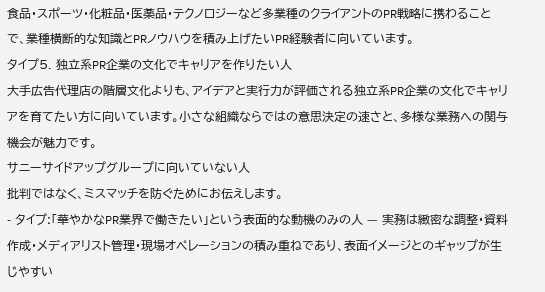食品・スポーツ・化粧品・医薬品・テクノロジーなど多業種のクライアントのPR戦略に携わることで、業種横断的な知識とPRノウハウを積み上げたいPR経験者に向いています。
タイプ5. 独立系PR企業の文化でキャリアを作りたい人
大手広告代理店の階層文化よりも、アイデアと実行力が評価される独立系PR企業の文化でキャリアを育てたい方に向いています。小さな組織ならではの意思決定の速さと、多様な業務への関与機会が魅力です。
サニーサイドアップグループに向いていない人
批判ではなく、ミスマッチを防ぐためにお伝えします。
- タイプ:「華やかなPR業界で働きたい」という表面的な動機のみの人 — 実務は緻密な調整・資料作成・メディアリスト管理・現場オペレーションの積み重ねであり、表面イメージとのギャップが生じやすい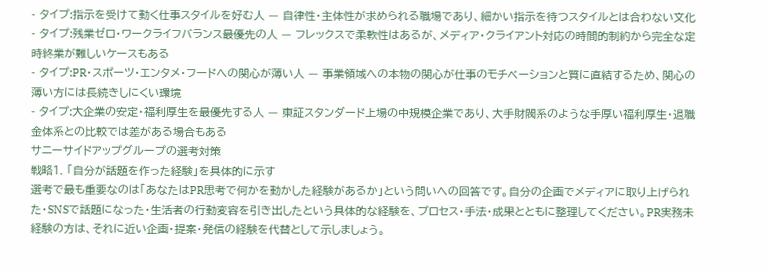- タイプ:指示を受けて動く仕事スタイルを好む人 — 自律性・主体性が求められる職場であり、細かい指示を待つスタイルとは合わない文化
- タイプ:残業ゼロ・ワークライフバランス最優先の人 — フレックスで柔軟性はあるが、メディア・クライアント対応の時間的制約から完全な定時終業が難しいケースもある
- タイプ:PR・スポーツ・エンタメ・フードへの関心が薄い人 — 事業領域への本物の関心が仕事のモチベーションと質に直結するため、関心の薄い方には長続きしにくい環境
- タイプ:大企業の安定・福利厚生を最優先する人 — 東証スタンダード上場の中規模企業であり、大手財閥系のような手厚い福利厚生・退職金体系との比較では差がある場合もある
サニーサイドアップグループの選考対策
戦略1. 「自分が話題を作った経験」を具体的に示す
選考で最も重要なのは「あなたはPR思考で何かを動かした経験があるか」という問いへの回答です。自分の企画でメディアに取り上げられた・SNSで話題になった・生活者の行動変容を引き出したという具体的な経験を、プロセス・手法・成果とともに整理してください。PR実務未経験の方は、それに近い企画・提案・発信の経験を代替として示しましょう。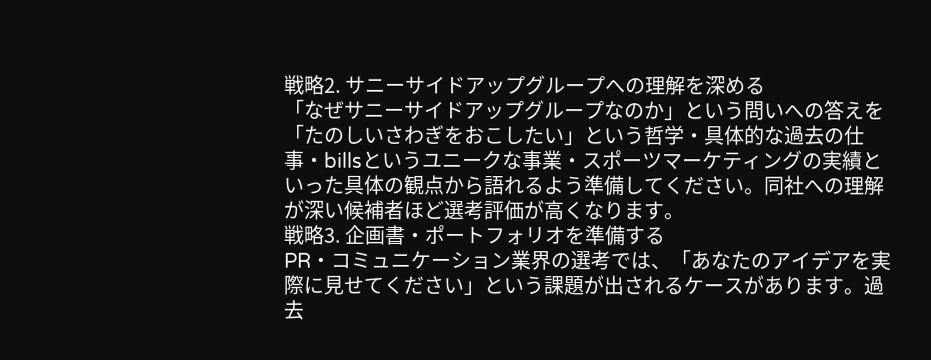戦略2. サニーサイドアップグループへの理解を深める
「なぜサニーサイドアップグループなのか」という問いへの答えを「たのしいさわぎをおこしたい」という哲学・具体的な過去の仕事・billsというユニークな事業・スポーツマーケティングの実績といった具体の観点から語れるよう準備してください。同社への理解が深い候補者ほど選考評価が高くなります。
戦略3. 企画書・ポートフォリオを準備する
PR・コミュニケーション業界の選考では、「あなたのアイデアを実際に見せてください」という課題が出されるケースがあります。過去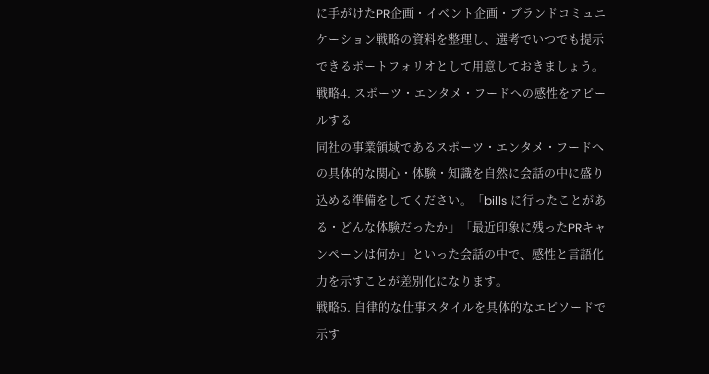に手がけたPR企画・イベント企画・ブランドコミュニケーション戦略の資料を整理し、選考でいつでも提示できるポートフォリオとして用意しておきましょう。
戦略4. スポーツ・エンタメ・フードへの感性をアピールする
同社の事業領域であるスポーツ・エンタメ・フードへの具体的な関心・体験・知識を自然に会話の中に盛り込める準備をしてください。「bills に行ったことがある・どんな体験だったか」「最近印象に残ったPRキャンペーンは何か」といった会話の中で、感性と言語化力を示すことが差別化になります。
戦略5. 自律的な仕事スタイルを具体的なエピソードで示す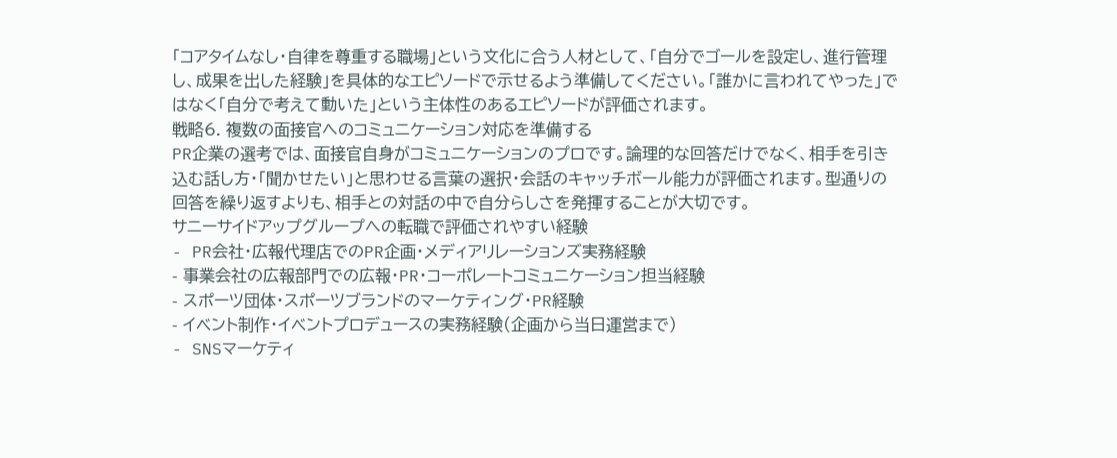「コアタイムなし・自律を尊重する職場」という文化に合う人材として、「自分でゴールを設定し、進行管理し、成果を出した経験」を具体的なエピソードで示せるよう準備してください。「誰かに言われてやった」ではなく「自分で考えて動いた」という主体性のあるエピソードが評価されます。
戦略6. 複数の面接官へのコミュニケーション対応を準備する
PR企業の選考では、面接官自身がコミュニケーションのプロです。論理的な回答だけでなく、相手を引き込む話し方・「聞かせたい」と思わせる言葉の選択・会話のキャッチボール能力が評価されます。型通りの回答を繰り返すよりも、相手との対話の中で自分らしさを発揮することが大切です。
サニーサイドアップグループへの転職で評価されやすい経験
- PR会社・広報代理店でのPR企画・メディアリレーションズ実務経験
- 事業会社の広報部門での広報・PR・コーポレートコミュニケーション担当経験
- スポーツ団体・スポーツブランドのマーケティング・PR経験
- イベント制作・イベントプロデュースの実務経験(企画から当日運営まで)
- SNSマーケティ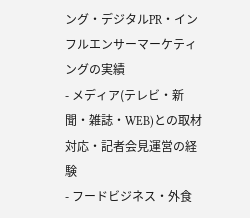ング・デジタルPR・インフルエンサーマーケティングの実績
- メディア(テレビ・新聞・雑誌・WEB)との取材対応・記者会見運営の経験
- フードビジネス・外食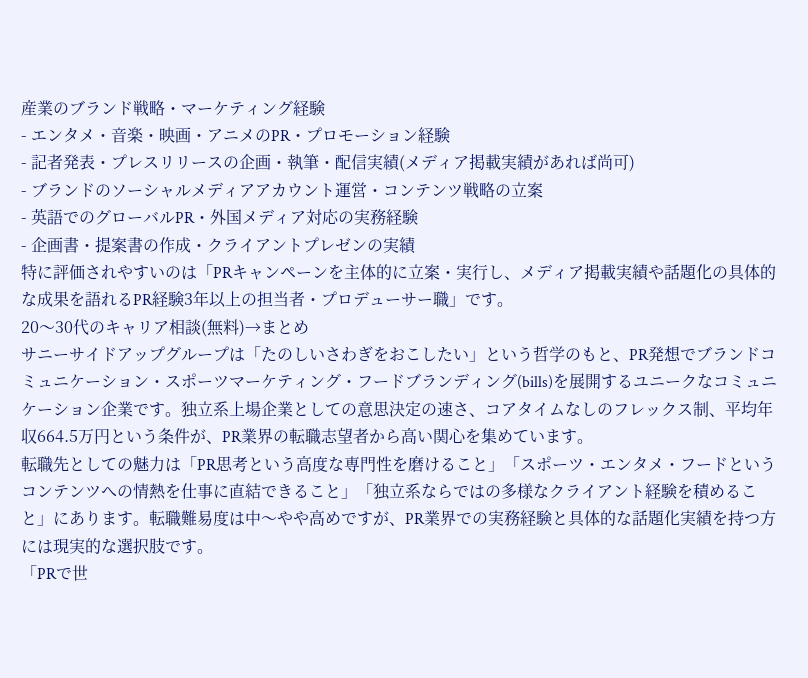産業のブランド戦略・マーケティング経験
- エンタメ・音楽・映画・アニメのPR・プロモーション経験
- 記者発表・プレスリリースの企画・執筆・配信実績(メディア掲載実績があれば尚可)
- ブランドのソーシャルメディアアカウント運営・コンテンツ戦略の立案
- 英語でのグローバルPR・外国メディア対応の実務経験
- 企画書・提案書の作成・クライアントプレゼンの実績
特に評価されやすいのは「PRキャンペーンを主体的に立案・実行し、メディア掲載実績や話題化の具体的な成果を語れるPR経験3年以上の担当者・プロデューサー職」です。
20〜30代のキャリア相談(無料)→まとめ
サニーサイドアップグループは「たのしいさわぎをおこしたい」という哲学のもと、PR発想でブランドコミュニケーション・スポーツマーケティング・フードブランディング(bills)を展開するユニークなコミュニケーション企業です。独立系上場企業としての意思決定の速さ、コアタイムなしのフレックス制、平均年収664.5万円という条件が、PR業界の転職志望者から高い関心を集めています。
転職先としての魅力は「PR思考という高度な専門性を磨けること」「スポーツ・エンタメ・フードというコンテンツへの情熱を仕事に直結できること」「独立系ならではの多様なクライアント経験を積めること」にあります。転職難易度は中〜やや高めですが、PR業界での実務経験と具体的な話題化実績を持つ方には現実的な選択肢です。
「PRで世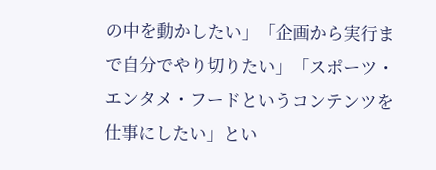の中を動かしたい」「企画から実行まで自分でやり切りたい」「スポーツ・エンタメ・フードというコンテンツを仕事にしたい」とい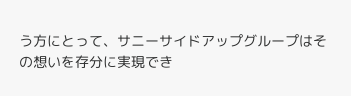う方にとって、サニーサイドアップグループはその想いを存分に実現でき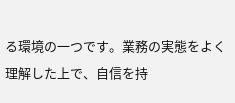る環境の一つです。業務の実態をよく理解した上で、自信を持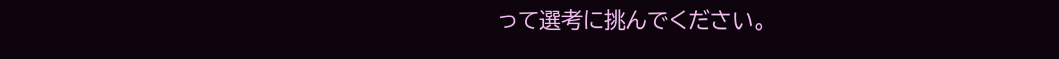って選考に挑んでください。